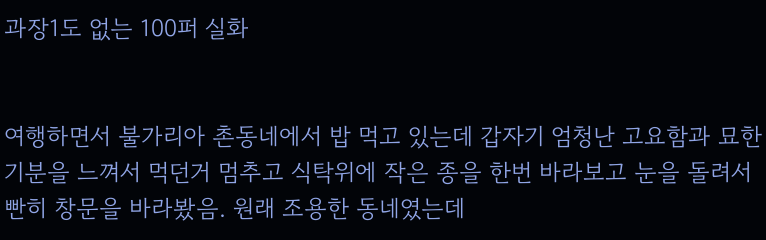과장1도 없는 100퍼 실화


여행하면서 불가리아 촌동네에서 밥 먹고 있는데 갑자기 엄청난 고요함과 묘한 기분을 느껴서 먹던거 멈추고 식탁위에 작은 종을 한번 바라보고 눈을 돌려서 빤히 창문을 바라봤음. 원래 조용한 동네였는데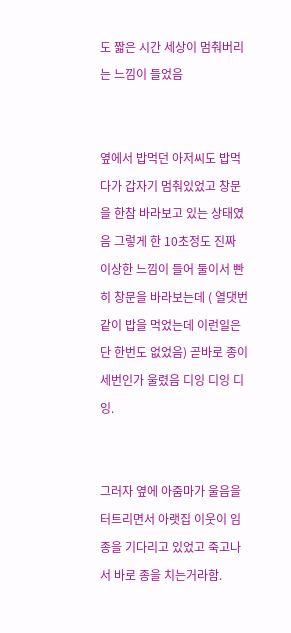도 짧은 시간 세상이 멈춰버리는 느낌이 들었음


옆에서 밥먹던 아저씨도 밥먹다가 갑자기 멈춰있었고 창문을 한참 바라보고 있는 상태였음 그렇게 한 10초정도 진짜 이상한 느낌이 들어 둘이서 빤히 창문을 바라보는데 ( 열댓번 같이 밥을 먹었는데 이런일은 단 한번도 없었음) 곧바로 종이 세번인가 울렸음 디잉 디잉 디잉.


그러자 옆에 아줌마가 울음을 터트리면서 아랫집 이웃이 임종을 기다리고 있었고 죽고나서 바로 종을 치는거라함.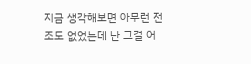지금 생각해보면 아무런 전조도 없었는데 난 그걸 어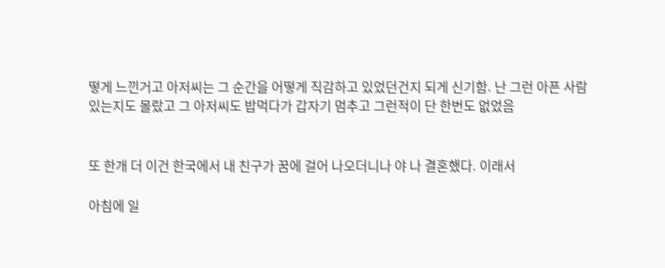떻게 느낀거고 아저씨는 그 순간을 어떻게 직감하고 있었던건지 되게 신기함. 난 그런 아픈 사람 있는지도 몰랐고 그 아저씨도 밥먹다가 갑자기 멈추고 그런적이 단 한번도 없었음


또 한개 더 이건 한국에서 내 친구가 꿈에 걸어 나오더니나 야 나 결혼했다. 이래서

아침에 일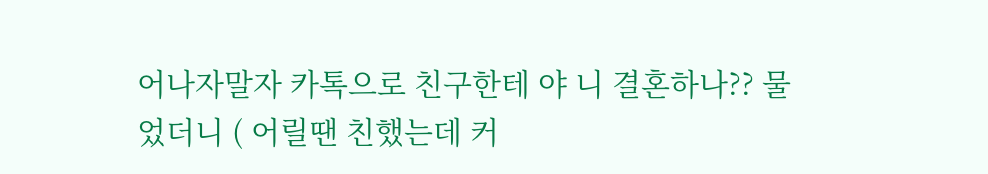어나자말자 카톡으로 친구한테 야 니 결혼하나?? 물었더니 ( 어릴땐 친했는데 커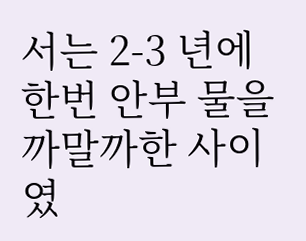서는 2-3 년에 한번 안부 물을까말까한 사이였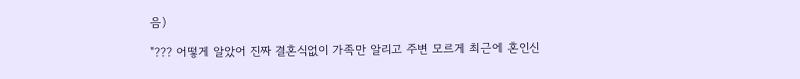음)

"??? 어떻게 알았어 진짜 결혼식없이 가족만 알리고 주변 모르게 최근에 혼인신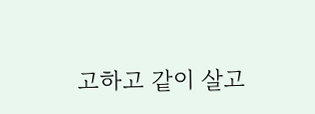고하고 같이 살고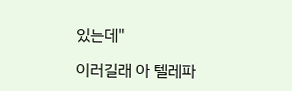있는데"

이러길래 아 텔레파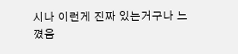시나 이런게 진짜 있는거구나 느꼈음